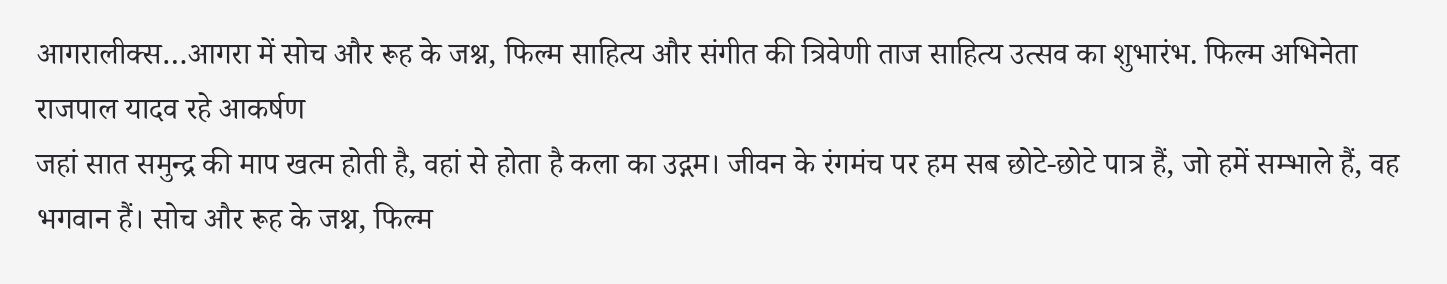आगरालीक्स…आगरा में सोच और रूह के जश्न, फिल्म साहित्य और संगीत की त्रिवेणी ताज साहित्य उत्सव का शुभारंभ. फिल्म अभिनेता राजपाल यादव रहे आकर्षण
जहां सात समुन्द्र की माप खत्म होती है, वहां से होता है कला का उद्गम। जीवन के रंगमंच पर हम सब छोटे-छोटे पात्र हैं, जो हमें सम्भाले हैं, वह भगवान हैं। सोच और रूह के जश्न, फिल्म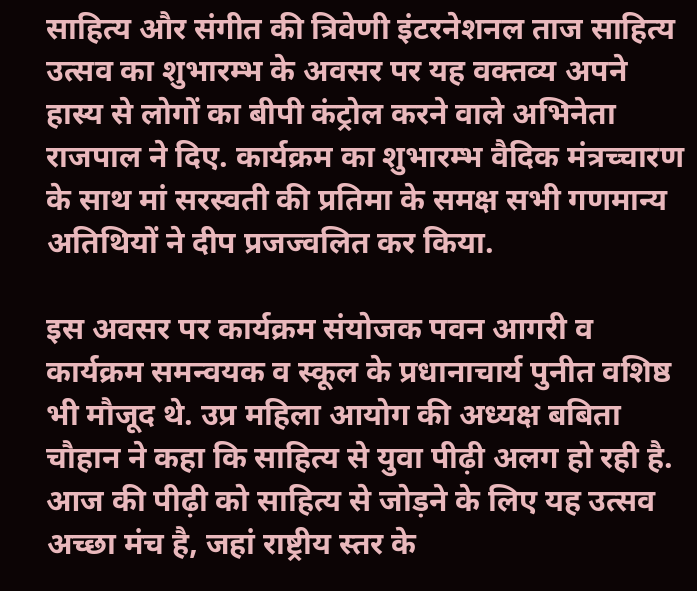साहित्य और संगीत की त्रिवेणी इंटरनेशनल ताज साहित्य उत्सव का शुभारम्भ के अवसर पर यह वक्तव्य अपने हास्य से लोगों का बीपी कंट्रोल करने वाले अभिनेता राजपाल ने दिए. कार्यक्रम का शुभारम्भ वैदिक मंत्रच्चारण के साथ मां सरस्वती की प्रतिमा के समक्ष सभी गणमान्य अतिथियों ने दीप प्रजज्वलित कर किया.

इस अवसर पर कार्यक्रम संयोजक पवन आगरी व कार्यक्रम समन्वयक व स्कूल के प्रधानाचार्य पुनीत वशिष्ठ भी मौजूद थे. उप्र महिला आयोग की अध्यक्ष बबिता चौहान ने कहा कि साहित्य से युवा पीढ़ी अलग हो रही है. आज की पीढ़ी को साहित्य से जोड़ने के लिए यह उत्सव अच्छा मंच है, जहां राष्ट्रीय स्तर के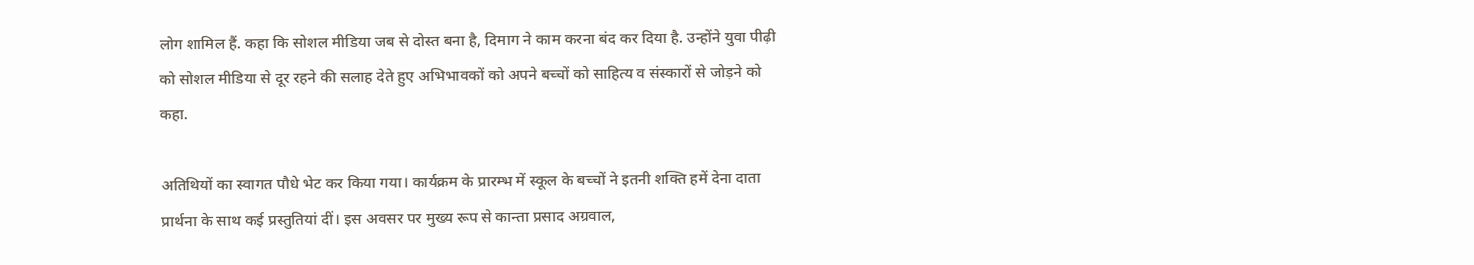लोग शामिल हैं. कहा कि सोशल मीडिया जब से दोस्त बना है, दिमाग ने काम करना बंद कर दिया है. उन्होंने युवा पीढ़ी को सोशल मीडिया से दूर रहने की सलाह देते हुए अभिभावकों को अपने बच्चों को साहित्य व संस्कारों से जोड़ने को कहा.

अतिथियों का स्वागत पौधे भेट कर किया गया। कार्यक्रम के प्रारम्भ में स्कूल के बच्चों ने इतनी शक्ति हमें देना दाता प्रार्थना के साथ कई प्रस्तुतियां दीं। इस अवसर पर मुख्य रूप से कान्ता प्रसाद अग्रवाल,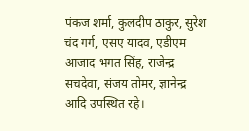पंकज शर्मा, कुलदीप ठाकुर, सुरेश चंद गर्ग, एसए यादव, एडीएम आजाद भगत सिंह, राजेन्द्र सचदेवा, संजय तोमर, ज्ञानेन्द्र आदि उपस्थित रहे।